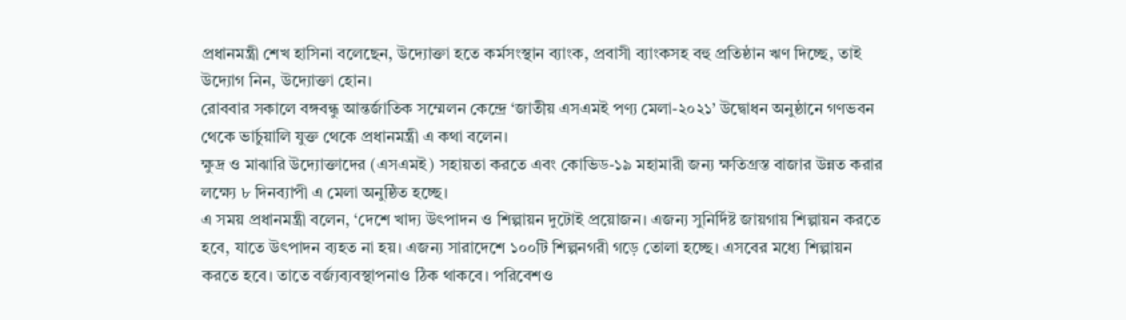প্রধানমন্ত্রী শেখ হাসিনা বলেছেন, উদ্যোক্তা হতে কর্মসংস্থান ব্যাংক, প্রবাসী ব্যাংকসহ বহু প্রতিষ্ঠান ঋণ দিচ্ছে, তাই উদ্যোগ নিন, উদ্যোক্তা হোন।
রোববার সকালে বঙ্গবন্ধু আন্তর্জাতিক সম্মেলন কেন্দ্রে ‘জাতীয় এসএমই পণ্য মেলা-২০২১’ উদ্বোধন অনুষ্ঠানে গণভবন থেকে ভার্চুয়ালি যুক্ত থেকে প্রধানমন্ত্রী এ কথা বলেন।
ক্ষুদ্র ও মাঝারি উদ্যোক্তাদের (এসএমই) সহায়তা করতে এবং কোভিড-১৯ মহামারী জন্য ক্ষতিগ্রস্ত বাজার উন্নত করার লক্ষ্যে ৮ দিনব্যাপী এ মেলা অনুষ্ঠিত হচ্ছে।
এ সময় প্রধানমন্ত্রী বলেন, ‘দেশে খাদ্য উৎপাদন ও শিল্পায়ন দুটোই প্রয়োজন। এজন্য সুনির্দিষ্ট জায়গায় শিল্পায়ন করতে হবে, যাতে উৎপাদন ব্যহত না হয়। এজন্য সারাদেশে ১০০টি শিল্পনগরী গড়ে তোলা হচ্ছে। এসবের মধ্যে শিল্পায়ন করতে হবে। তাতে বর্জ্যব্যবস্থাপনাও ঠিক থাকবে। পরিবেশও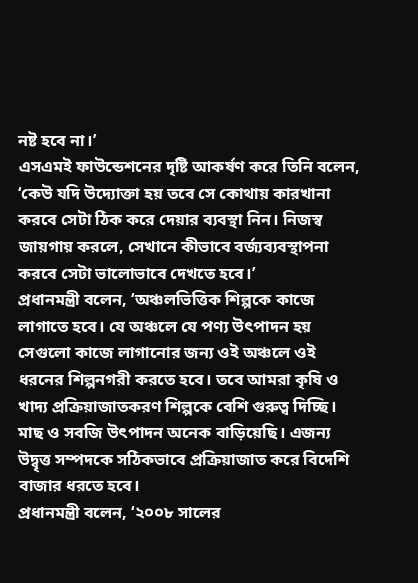নষ্ট হবে না।’
এসএমই ফাউন্ডেশনের দৃষ্টি আকর্ষণ করে তিনি বলেন, ‘কেউ যদি উদ্যোক্তা হয় তবে সে কোথায় কারখানা করবে সেটা ঠিক করে দেয়ার ব্যবস্থা নিন। নিজস্ব জায়গায় করলে, সেখানে কীভাবে বর্জ্যব্যবস্থাপনা করবে সেটা ভালোভাবে দেখতে হবে।’
প্রধানমন্ত্রী বলেন, ‘অঞ্চলভিত্তিক শিল্পকে কাজে লাগাতে হবে। যে অঞ্চলে যে পণ্য উৎপাদন হয় সেগুলো কাজে লাগানোর জন্য ওই অঞ্চলে ওই ধরনের শিল্পনগরী করতে হবে। তবে আমরা কৃষি ও খাদ্য প্রক্রিয়াজাতকরণ শিল্পকে বেশি গুরুত্ব দিচ্ছি। মাছ ও সবজি উৎপাদন অনেক বাড়িয়েছি। এজন্য উদ্বৃত্ত সম্পদকে সঠিকভাবে প্রক্রিয়াজাত করে বিদেশি বাজার ধরতে হবে।
প্রধানমন্ত্রী বলেন, ‘২০০৮ সালের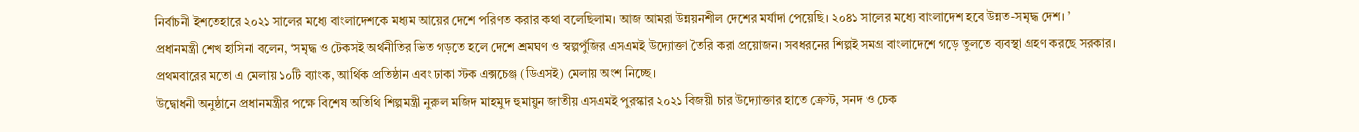নির্বাচনী ইশতেহারে ২০২১ সালের মধ্যে বাংলাদেশকে মধ্যম আয়ের দেশে পরিণত করার কথা বলেছিলাম। আজ আমরা উন্নয়নশীল দেশের মর্যাদা পেয়েছি। ২০৪১ সালের মধ্যে বাংলাদেশ হবে উন্নত-সমৃদ্ধ দেশ। ’
প্রধানমন্ত্রী শেখ হাসিনা বলেন, ‘সমৃদ্ধ ও টেকসই অর্থনীতির ভিত গড়তে হলে দেশে শ্রমঘণ ও স্বল্পপুঁজির এসএমই উদ্যোক্তা তৈরি করা প্রয়োজন। সবধরনের শিল্পই সমগ্র বাংলাদেশে গড়ে তুলতে ব্যবস্থা গ্রহণ করছে সরকার।
প্রথমবারের মতো এ মেলায় ১০টি ব্যাংক, আর্থিক প্রতিষ্ঠান এবং ঢাকা স্টক এক্সচেঞ্জ (ডিএসই) মেলায় অংশ নিচ্ছে।
উদ্বোধনী অনুষ্ঠানে প্রধানমন্ত্রীর পক্ষে বিশেষ অতিথি শিল্পমন্ত্রী নুরুল মজিদ মাহমুদ হুমায়ুন জাতীয় এসএমই পুরস্কার ২০২১ বিজয়ী চার উদ্যোক্তার হাতে ক্রেস্ট, সনদ ও চেক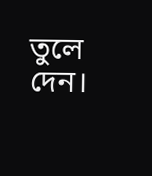তুলে দেন।